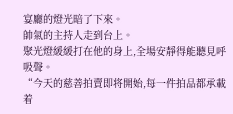宴廳的燈光暗了下來。
帥氣的主持人走到台上。
聚光燈緩緩打在他的身上,全場安靜得能聽見呼吸聲。
“今天的慈善拍賣即将開始,每一件拍品都承載着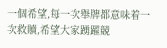一個希望,每一次舉牌都意味着一次救贖,希望大家踴躍競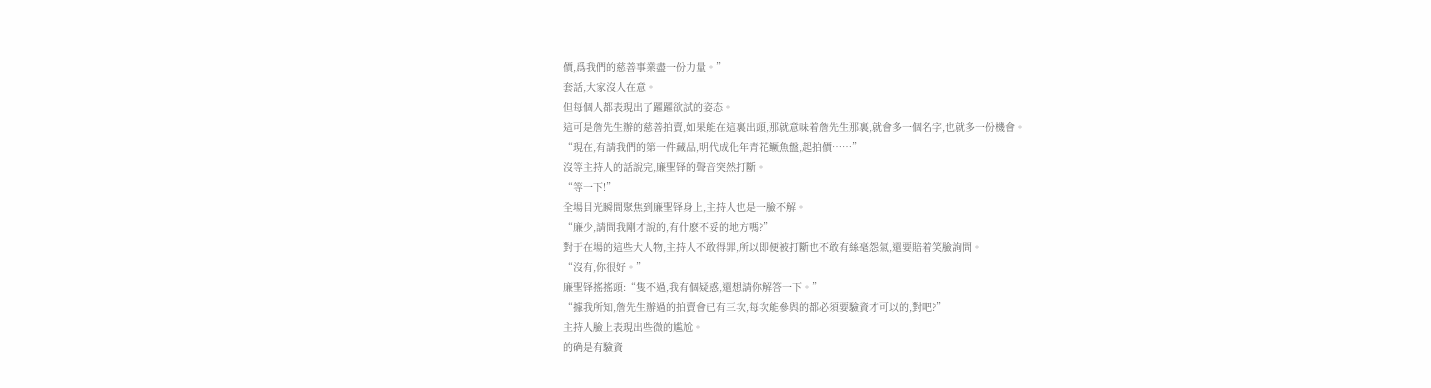價,爲我們的慈善事業盡一份力量。”
套話,大家沒人在意。
但每個人都表現出了躍躍欲試的姿态。
這可是詹先生辦的慈善拍賣,如果能在這裏出頭,那就意味着詹先生那裏,就會多一個名字,也就多一份機會。
“現在,有請我們的第一件藏品,明代成化年青花鳜魚盤,起拍價……”
沒等主持人的話說完,廉聖铎的聲音突然打斷。
“等一下!”
全場目光瞬間聚焦到廉聖铎身上,主持人也是一臉不解。
“廉少,請問我剛才說的,有什麽不妥的地方嗎?”
對于在場的這些大人物,主持人不敢得罪,所以即便被打斷也不敢有絲毫怨氣,還要賠着笑臉詢問。
“沒有,你很好。”
廉聖铎搖搖頭:“隻不過,我有個疑惑,還想請你解答一下。”
“據我所知,詹先生辦過的拍賣會已有三次,每次能參與的都必須要驗資才可以的,對吧?”
主持人臉上表現出些微的尴尬。
的确是有驗資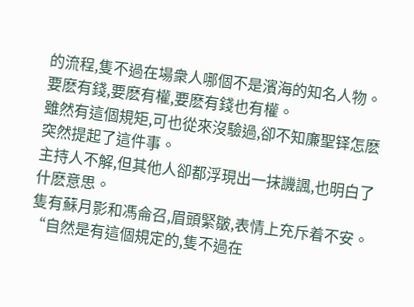的流程,隻不過在場衆人哪個不是濱海的知名人物。
要麽有錢,要麽有權,要麽有錢也有權。
雖然有這個規矩,可也從來沒驗過,卻不知廉聖铎怎麽突然提起了這件事。
主持人不解,但其他人卻都浮現出一抹譏諷,也明白了什麽意思。
隻有蘇月影和馮侖召,眉頭緊皺,表情上充斥着不安。
“自然是有這個規定的,隻不過在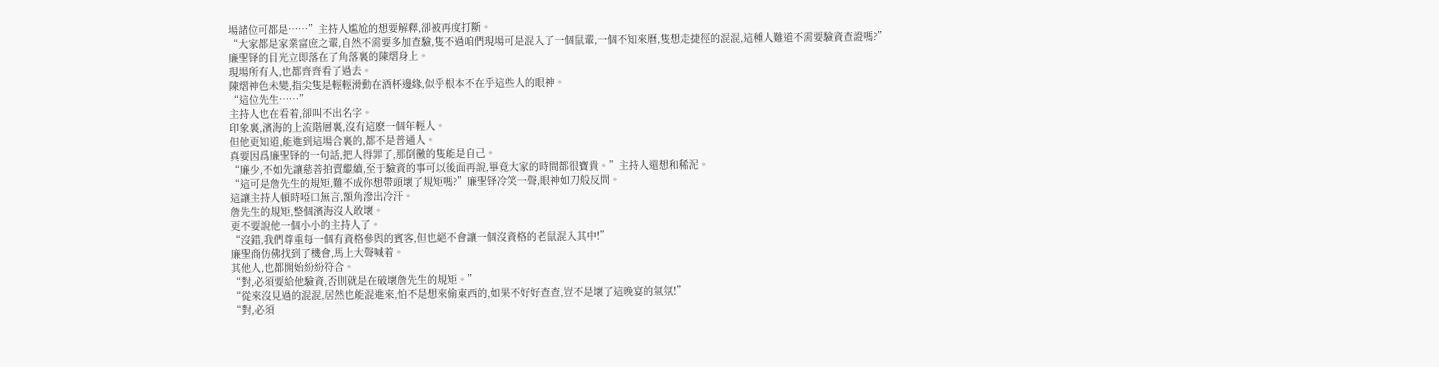場諸位可都是……”主持人尴尬的想要解釋,卻被再度打斷。
“大家都是家業富庶之輩,自然不需要多加查驗,隻不過咱們現場可是混入了一個鼠輩,一個不知來曆,隻想走捷徑的混混,這種人難道不需要驗資查證嗎?”
廉聖铎的目光立即落在了角落裏的陳熠身上。
現場所有人,也都齊齊看了過去。
陳熠神色未變,指尖隻是輕輕滑動在酒杯邊緣,似乎根本不在乎這些人的眼神。
“這位先生……”
主持人也在看着,卻叫不出名字。
印象裏,濱海的上流階層裏,沒有這麽一個年輕人。
但他更知道,能進到這場合裏的,都不是普通人。
真要因爲廉聖铎的一句話,把人得罪了,那倒黴的隻能是自己。
“廉少,不如先讓慈善拍賣繼續,至于驗資的事可以後面再說,畢竟大家的時間都很寶貴。”主持人還想和稀泥。
“這可是詹先生的規矩,難不成你想帶頭壞了規矩嗎?”廉聖铎冷笑一聲,眼神如刀般反問。
這讓主持人頓時啞口無言,額角滲出冷汗。
詹先生的規矩,整個濱海沒人敢壞。
更不要說他一個小小的主持人了。
“沒錯,我們尊重每一個有資格參與的賓客,但也絕不會讓一個沒資格的老鼠混入其中!”
廉聖商仿佛找到了機會,馬上大聲喊着。
其他人,也都開始紛紛符合。
“對,必須要給他驗資,否則就是在破壞詹先生的規矩。”
“從來沒見過的混混,居然也能混進來,怕不是想來偷東西的,如果不好好查查,豈不是壞了這晚宴的氣氛!”
“對,必須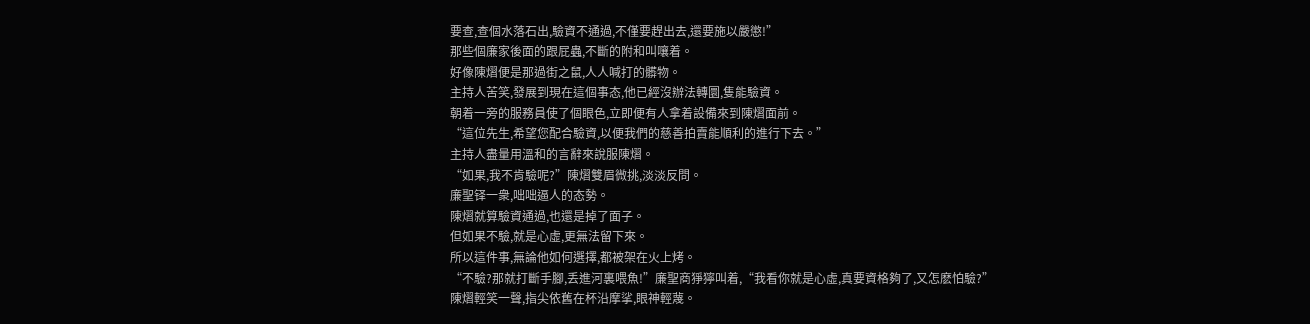要查,查個水落石出,驗資不通過,不僅要趕出去,還要施以嚴懲!”
那些個廉家後面的跟屁蟲,不斷的附和叫嚷着。
好像陳熠便是那過街之鼠,人人喊打的髒物。
主持人苦笑,發展到現在這個事态,他已經沒辦法轉圜,隻能驗資。
朝着一旁的服務員使了個眼色,立即便有人拿着設備來到陳熠面前。
“這位先生,希望您配合驗資,以便我們的慈善拍賣能順利的進行下去。”
主持人盡量用溫和的言辭來說服陳熠。
“如果,我不肯驗呢?”陳熠雙眉微挑,淡淡反問。
廉聖铎一衆,咄咄逼人的态勢。
陳熠就算驗資通過,也還是掉了面子。
但如果不驗,就是心虛,更無法留下來。
所以這件事,無論他如何選擇,都被架在火上烤。
“不驗?那就打斷手腳,丢進河裏喂魚!”廉聖商猙獰叫着,“我看你就是心虛,真要資格夠了,又怎麽怕驗?”
陳熠輕笑一聲,指尖依舊在杯沿摩挲,眼神輕蔑。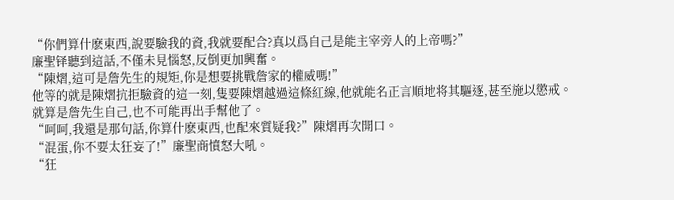“你們算什麽東西,說要驗我的資,我就要配合?真以爲自己是能主宰旁人的上帝嗎?”
廉聖铎聽到這話,不僅未見惱怒,反倒更加興奮。
“陳熠,這可是詹先生的規矩,你是想要挑戰詹家的權威嗎!”
他等的就是陳熠抗拒驗資的這一刻,隻要陳熠越過這條紅線,他就能名正言順地将其驅逐,甚至施以懲戒。
就算是詹先生自己,也不可能再出手幫他了。
“呵呵,我還是那句話,你算什麽東西,也配來質疑我?”陳熠再次開口。
“混蛋,你不要太狂妄了!”廉聖商憤怒大吼。
“狂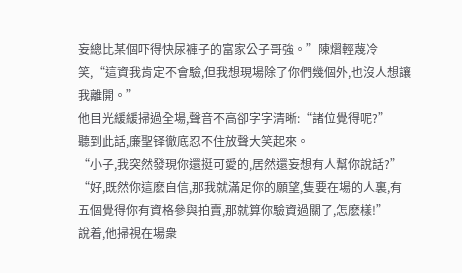妄總比某個吓得快尿褲子的富家公子哥強。”陳熠輕蔑冷笑,“這資我肯定不會驗,但我想現場除了你們幾個外,也沒人想讓我離開。”
他目光緩緩掃過全場,聲音不高卻字字清晰:“諸位覺得呢?”
聽到此話,廉聖铎徹底忍不住放聲大笑起來。
“小子,我突然發現你還挺可愛的,居然還妄想有人幫你說話?”
“好,既然你這麽自信,那我就滿足你的願望,隻要在場的人裏,有五個覺得你有資格參與拍賣,那就算你驗資過關了,怎麽樣!”
說着,他掃視在場衆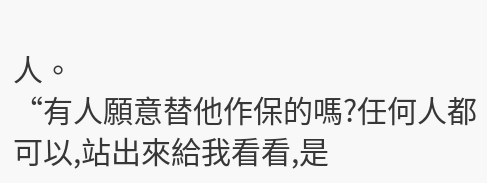人。
“有人願意替他作保的嗎?任何人都可以,站出來給我看看,是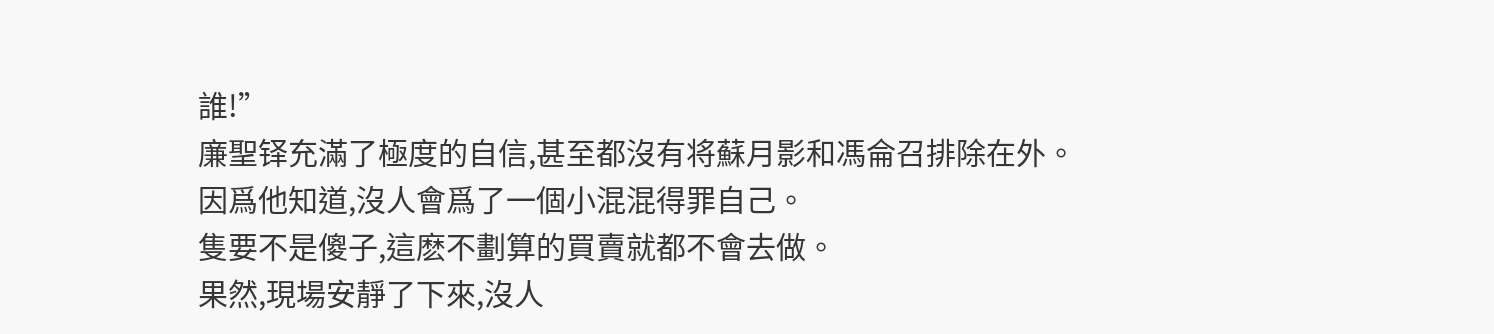誰!”
廉聖铎充滿了極度的自信,甚至都沒有将蘇月影和馮侖召排除在外。
因爲他知道,沒人會爲了一個小混混得罪自己。
隻要不是傻子,這麽不劃算的買賣就都不會去做。
果然,現場安靜了下來,沒人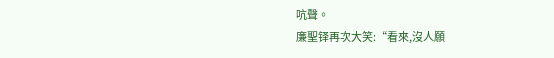吭聲。
廉聖铎再次大笑:“看來,沒人願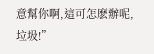意幫你啊,這可怎麽辦呢,垃圾!”